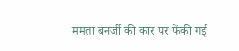ममता बनर्जी की कार पर फेंकी गई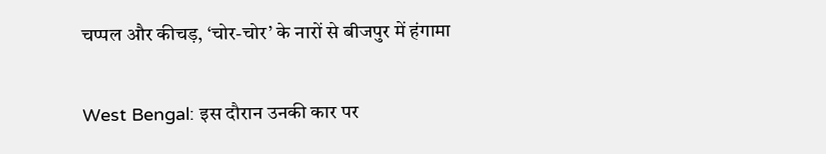चप्पल और कीचड़, ‘चोर-चोर’ के नारों से बीजपुर में हंगामा

West Bengal: इस दौरान उनकी कार पर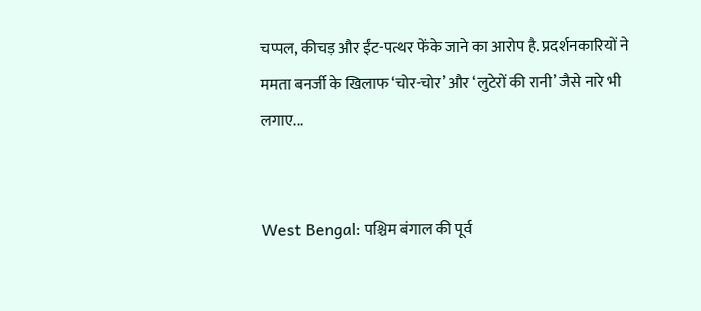चप्पल, कीचड़ और ईंट-पत्थर फेंके जाने का आरोप है. प्रदर्शनकारियों ने ममता बनर्जी के खिलाफ ‘चोर-चोर’ और ‘लुटेरों की रानी’ जैसे नारे भी लगाए...


West Bengal: पश्चिम बंगाल की पूर्व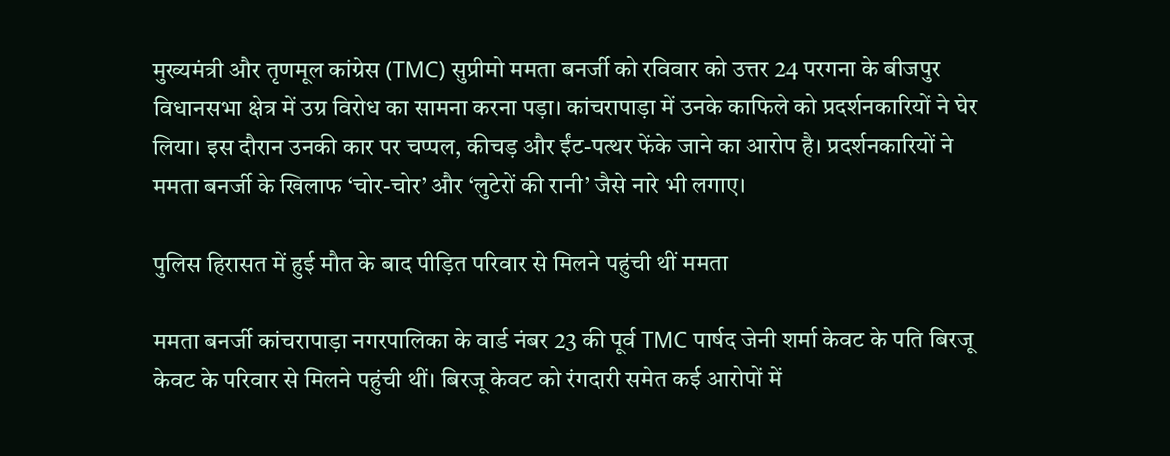मुख्यमंत्री और तृणमूल कांग्रेस (TMC) सुप्रीमो ममता बनर्जी को रविवार को उत्तर 24 परगना के बीजपुर विधानसभा क्षेत्र में उग्र विरोध का सामना करना पड़ा। कांचरापाड़ा में उनके काफिले को प्रदर्शनकारियों ने घेर लिया। इस दौरान उनकी कार पर चप्पल, कीचड़ और ईंट-पत्थर फेंके जाने का आरोप है। प्रदर्शनकारियों ने ममता बनर्जी के खिलाफ ‘चोर-चोर’ और ‘लुटेरों की रानी’ जैसे नारे भी लगाए।

पुलिस हिरासत में हुई मौत के बाद पीड़ित परिवार से मिलने पहुंची थीं ममता

ममता बनर्जी कांचरापाड़ा नगरपालिका के वार्ड नंबर 23 की पूर्व TMC पार्षद जेनी शर्मा केवट के पति बिरजू केवट के परिवार से मिलने पहुंची थीं। बिरजू केवट को रंगदारी समेत कई आरोपों में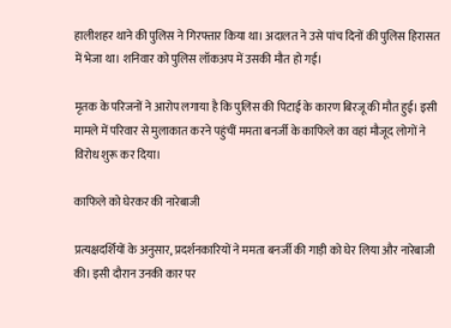हालीशहर थाने की पुलिस ने गिरफ्तार किया था। अदालत ने उसे पांच दिनों की पुलिस हिरासत में भेजा था। शनिवार को पुलिस लॉकअप में उसकी मौत हो गई।

मृतक के परिजनों ने आरोप लगाया है कि पुलिस की पिटाई के कारण बिरजू की मौत हुई। इसी मामले में परिवार से मुलाकात करने पहुंचीं ममता बनर्जी के काफिले का वहां मौजूद लोगों ने विरोध शुरू कर दिया।

काफिले को घेरकर की नारेबाजी

प्रत्यक्षदर्शियों के अनुसार, प्रदर्शनकारियों ने ममता बनर्जी की गाड़ी को घेर लिया और नारेबाजी की। इसी दौरान उनकी कार पर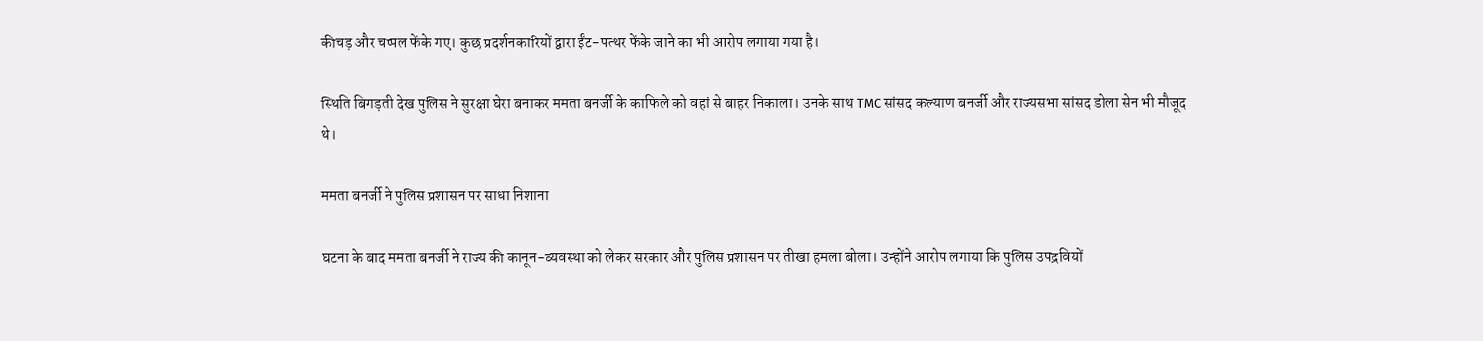कीचड़ और चप्पल फेंके गए। कुछ प्रदर्शनकारियों द्वारा ईंट-पत्थर फेंके जाने का भी आरोप लगाया गया है।

स्थिति बिगड़ती देख पुलिस ने सुरक्षा घेरा बनाकर ममता बनर्जी के काफिले को वहां से बाहर निकाला। उनके साथ TMC सांसद कल्याण बनर्जी और राज्यसभा सांसद डोला सेन भी मौजूद थे।

ममता बनर्जी ने पुलिस प्रशासन पर साधा निशाना

घटना के बाद ममता बनर्जी ने राज्य की कानून-व्यवस्था को लेकर सरकार और पुलिस प्रशासन पर तीखा हमला बोला। उन्होंने आरोप लगाया कि पुलिस उपद्रवियों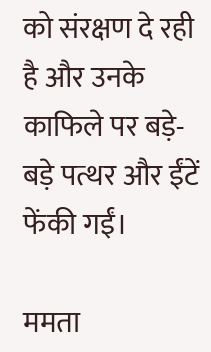को संरक्षण दे रही है और उनके काफिले पर बड़े-बड़े पत्थर और ईंटें फेंकी गईं।

ममता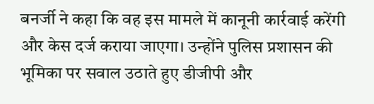बनर्जी ने कहा कि वह इस मामले में कानूनी कार्रवाई करेंगी और केस दर्ज कराया जाएगा। उन्होंने पुलिस प्रशासन की भूमिका पर सवाल उठाते हुए डीजीपी और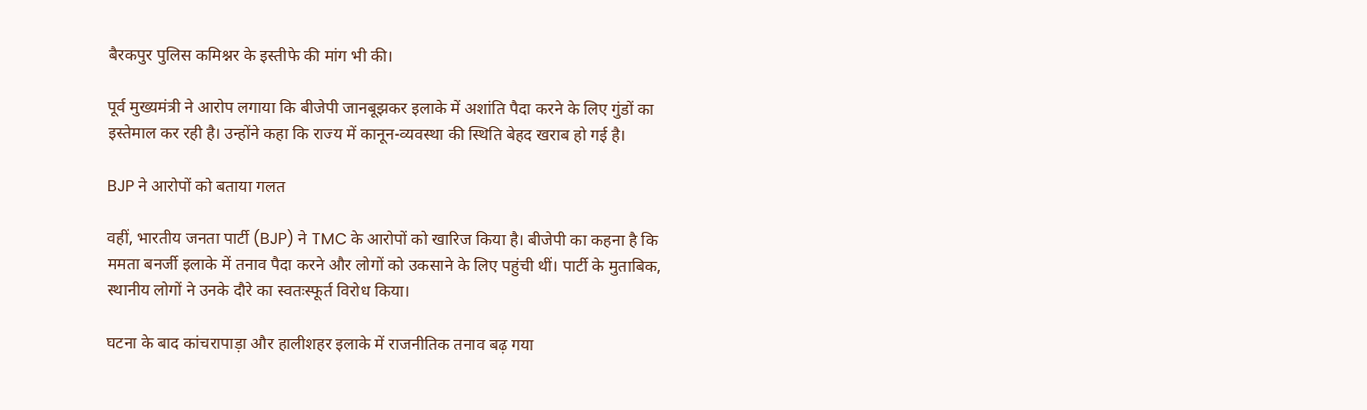बैरकपुर पुलिस कमिश्नर के इस्तीफे की मांग भी की।

पूर्व मुख्यमंत्री ने आरोप लगाया कि बीजेपी जानबूझकर इलाके में अशांति पैदा करने के लिए गुंडों का इस्तेमाल कर रही है। उन्होंने कहा कि राज्य में कानून-व्यवस्था की स्थिति बेहद खराब हो गई है।

BJP ने आरोपों को बताया गलत

वहीं, भारतीय जनता पार्टी (BJP) ने TMC के आरोपों को खारिज किया है। बीजेपी का कहना है कि ममता बनर्जी इलाके में तनाव पैदा करने और लोगों को उकसाने के लिए पहुंची थीं। पार्टी के मुताबिक, स्थानीय लोगों ने उनके दौरे का स्वतःस्फूर्त विरोध किया।

घटना के बाद कांचरापाड़ा और हालीशहर इलाके में राजनीतिक तनाव बढ़ गया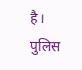है। पुलिस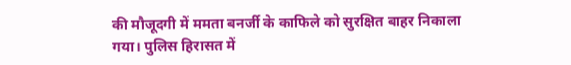की मौजूदगी में ममता बनर्जी के काफिले को सुरक्षित बाहर निकाला गया। पुलिस हिरासत में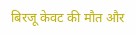बिरजू केवट की मौत और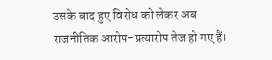उसके बाद हुए विरोध को लेकर अब राजनीतिक आरोप-प्रत्यारोप तेज हो गए हैं।